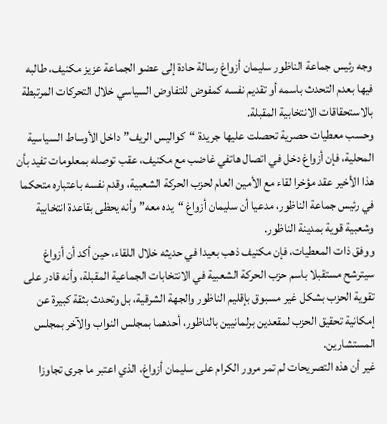وجه رئيس جماعة الناظور سليمان أزواغ رسالة حادة إلى عضو الجماعة عزيز مكنيف، طالبه فيها بعدم التحدث باسمه أو تقديم نفسه كمفوض للتفاوض السياسي خلال التحركات المرتبطة بالاستحقاقات الانتخابية المقبلة.
وحسب معطيات حصرية تحصلت عليها جريدة “كواليس الريف” داخل الأوساط السياسية المحلية، فإن أزواغ دخل في اتصال هاتفي غاضب مع مكنيف، عقب توصله بمعلومات تفيد بأن هذا الأخير عقد مؤخرا لقاء مع الأمين العام لحزب الحركة الشعبية، وقدم نفسه باعتباره متحكما في رئيس جماعة الناظور، مدعيا أن سليمان أزواغ “يده معه” وأنه يحظى بقاعدة انتخابية وشعبية قوية بمدينة الناظور.
ووفق ذات المعطيات، فإن مكنيف ذهب بعيدا في حديثه خلال اللقاء، حين أكد أن أزواغ سيترشح مستقبلا باسم حزب الحركة الشعبية في الانتخابات الجماعية المقبلة، وأنه قادر على تقوية الحزب بشكل غير مسبوق بإقليم الناظور والجهة الشرقية، بل وتحدث بثقة كبيرة عن إمكانية تحقيق الحزب لمقعدين برلمانيين بالناظور، أحدهما بمجلس النواب والآخر بمجلس المستشارين.
غير أن هذه التصريحات لم تمر مرور الكرام على سليمان أزواغ، الذي اعتبر ما جرى تجاوزا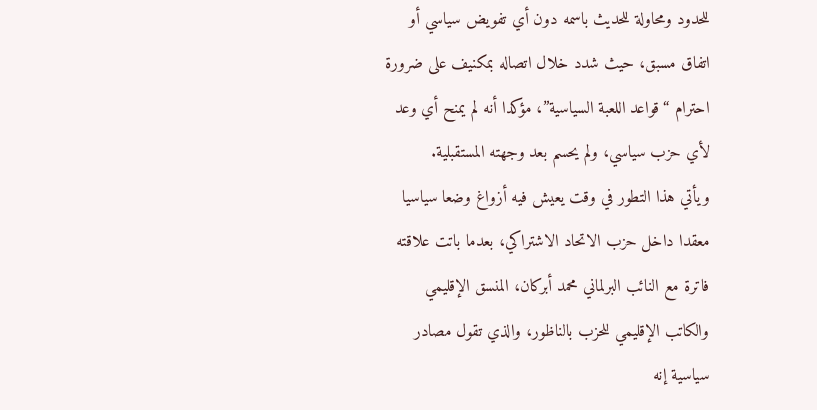للحدود ومحاولة للحديث باسمه دون أي تفويض سياسي أو اتفاق مسبق، حيث شدد خلال اتصاله بمكنيف على ضرورة احترام “قواعد اللعبة السياسية”، مؤكدا أنه لم يمنح أي وعد لأي حزب سياسي، ولم يحسم بعد وجهته المستقبلية.
ويأتي هذا التطور في وقت يعيش فيه أزواغ وضعا سياسيا معقدا داخل حزب الاتحاد الاشتراكي، بعدما باتت علاقته فاترة مع النائب البرلماني محمد أبركان، المنسق الإقليمي والكاتب الإقليمي للحزب بالناظور، والذي تقول مصادر سياسية إنه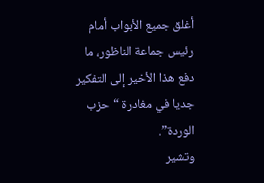أغلق جميع الأبواب أمام رئيس جماعة الناظور، ما دفع هذا الأخير إلى التفكير جديا في مغادرة “حزب الوردة”.
وتشير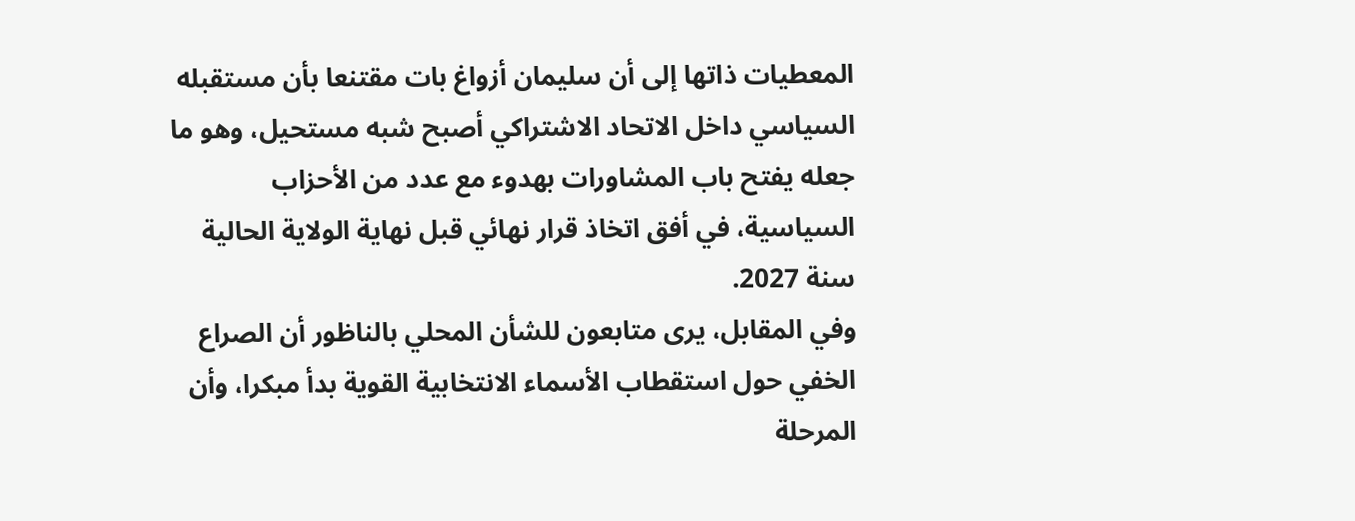المعطيات ذاتها إلى أن سليمان أزواغ بات مقتنعا بأن مستقبله السياسي داخل الاتحاد الاشتراكي أصبح شبه مستحيل، وهو ما جعله يفتح باب المشاورات بهدوء مع عدد من الأحزاب السياسية، في أفق اتخاذ قرار نهائي قبل نهاية الولاية الحالية سنة 2027.
وفي المقابل، يرى متابعون للشأن المحلي بالناظور أن الصراع الخفي حول استقطاب الأسماء الانتخابية القوية بدأ مبكرا، وأن المرحلة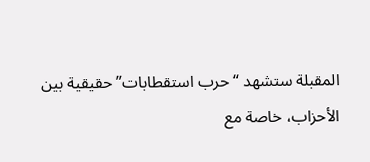المقبلة ستشهد “حرب استقطابات” حقيقية بين الأحزاب، خاصة مع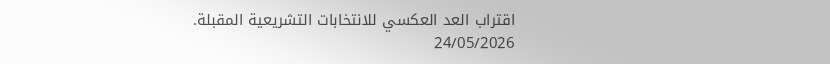اقتراب العد العكسي للانتخابات التشريعية المقبلة.
24/05/2026